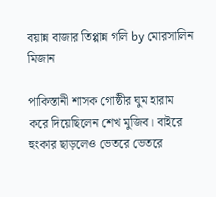বয়ান্ন বাজার তিপ্পান্ন গলি by মোরসালিন মিজান

পাকিস্তানী শাসক গোষ্ঠীর ঘুম হারাম করে দিয়েছিলেন শেখ মুজিব। বাইরে হুংকার ছাড়লেও ভেতরে ভেতরে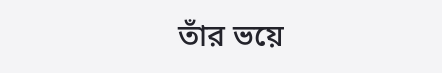তাঁর ভয়ে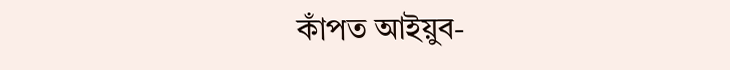কাঁপত আইয়ুব-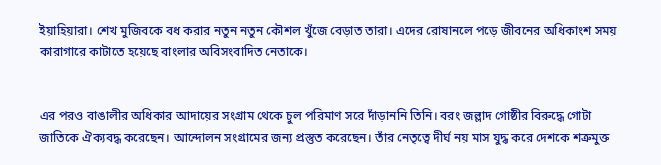ইয়াহিয়ারা। শেখ মুজিবকে বধ করার নতুন নতুন কৌশল খুঁজে বেড়াত তারা। এদের রোষানলে পড়ে জীবনের অধিকাংশ সময় কারাগারে কাটাতে হয়েছে বাংলার অবিসংবাদিত নেতাকে।


এর পরও বাঙালীর অধিকার আদায়ের সংগ্রাম থেকে চুল পরিমাণ সরে দাঁড়াননি তিনি। বরং জল্লাদ গোষ্ঠীর বিরুদ্ধে গোটা জাতিকে ঐক্যবদ্ধ করেছেন। আন্দোলন সংগ্রামের জন্য প্রস্তুত করেছেন। তাঁর নেতৃত্বে দীর্ঘ নয় মাস যুদ্ধ করে দেশকে শত্রুমুক্ত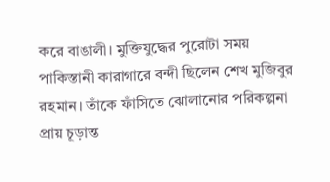করে বাঙালী। মুক্তিযুদ্ধের পুরোটা সময় পাকিস্তানী কারাগারে বন্দী ছিলেন শেখ মুজিবুর রহমান। তাঁকে ফাঁসিতে ঝোলানোর পরিকল্পনা প্রায় চূড়ান্ত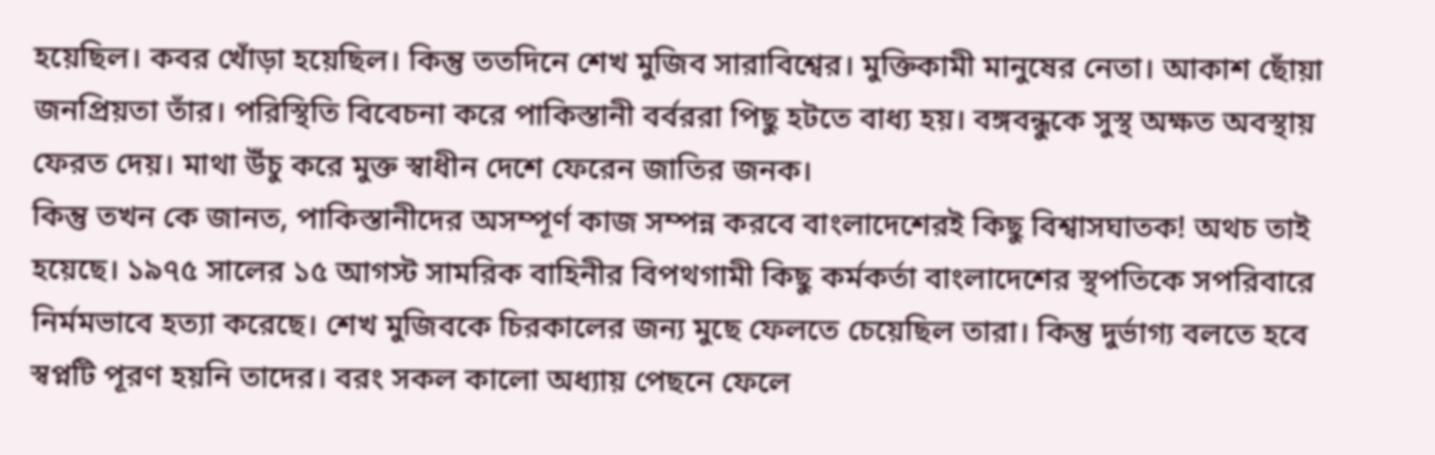হয়েছিল। কবর খোঁড়া হয়েছিল। কিন্তু ততদিনে শেখ মুজিব সারাবিশ্বের। মুক্তিকামী মানুষের নেতা। আকাশ ছোঁয়া জনপ্রিয়তা তাঁর। পরিস্থিতি বিবেচনা করে পাকিস্তানী বর্বররা পিছু হটতে বাধ্য হয়। বঙ্গবন্ধুকে সুস্থ অক্ষত অবস্থায় ফেরত দেয়। মাথা উঁচু করে মুক্ত স্বাধীন দেশে ফেরেন জাতির জনক।
কিন্তু তখন কে জানত, পাকিস্তানীদের অসম্পূর্ণ কাজ সম্পন্ন করবে বাংলাদেশেরই কিছু বিশ্বাসঘাতক! অথচ তাই হয়েছে। ১৯৭৫ সালের ১৫ আগস্ট সামরিক বাহিনীর বিপথগামী কিছু কর্মকর্তা বাংলাদেশের স্থপতিকে সপরিবারে নির্মমভাবে হত্যা করেছে। শেখ মুজিবকে চিরকালের জন্য মুছে ফেলতে চেয়েছিল তারা। কিন্তু দুর্ভাগ্য বলতে হবে স্বপ্নটি পূরণ হয়নি তাদের। বরং সকল কালো অধ্যায় পেছনে ফেলে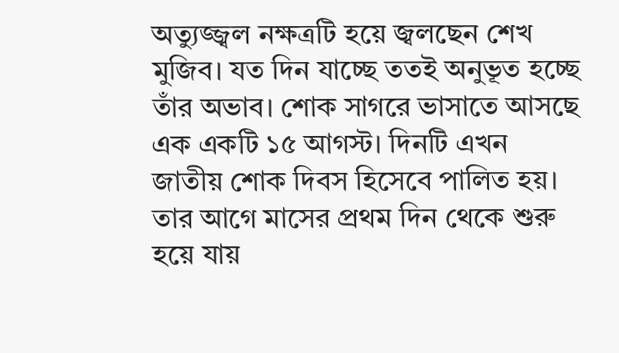অত্যুজ্জ্বল নক্ষত্রটি হয়ে জ্বলছেন শেখ মুজিব। যত দিন যাচ্ছে ততই অনুভূত হচ্ছে তাঁর অভাব। শোক সাগরে ভাসাতে আসছে এক একটি ১৫ আগস্ট। দিনটি এখন জাতীয় শোক দিবস হিসেবে পালিত হয়। তার আগে মাসের প্রথম দিন থেকে শুরু হয়ে যায়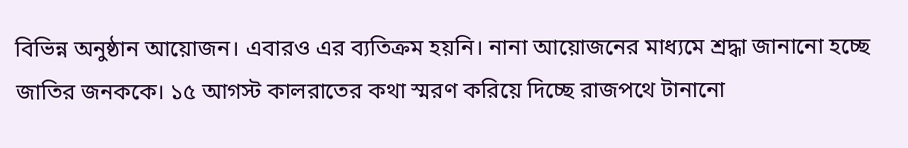বিভিন্ন অনুষ্ঠান আয়োজন। এবারও এর ব্যতিক্রম হয়নি। নানা আয়োজনের মাধ্যমে শ্রদ্ধা জানানো হচ্ছে জাতির জনককে। ১৫ আগস্ট কালরাতের কথা স্মরণ করিয়ে দিচ্ছে রাজপথে টানানো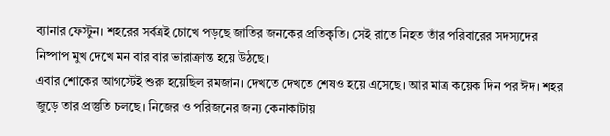ব্যানার ফেস্টুন। শহরের সর্বত্রই চোখে পড়ছে জাতির জনকের প্রতিকৃতি। সেই রাতে নিহত তাঁর পরিবারের সদস্যদের নিষ্পাপ মুখ দেখে মন বার বার ভারাক্রান্ত হয়ে উঠছে।
এবার শোকের আগস্টেই শুরু হয়েছিল রমজান। দেখতে দেখতে শেষও হয়ে এসেছে। আর মাত্র কয়েক দিন পর ঈদ। শহর জুড়ে তার প্রস্তুতি চলছে। নিজের ও পরিজনের জন্য কেনাকাটায়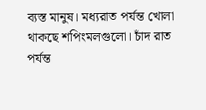ব্যস্ত মানুষ। মধ্যরাত পর্যন্ত খোলা থাকছে শপিংমলগুলো। চাঁদ রাত পর্যন্ত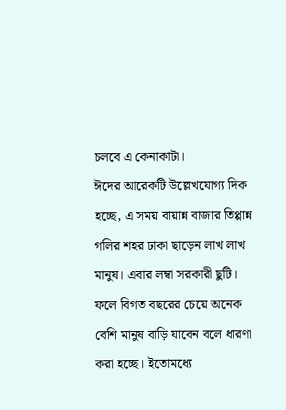চলবে এ কেনাকাটা।
ঈদের আরেকটি উল্লেখযোগ্য দিক হচ্ছে, এ সময় বায়ান্ন বাজার তিপ্পান্ন গলির শহর ঢাকা ছাড়েন লাখ লাখ মানুষ। এবার লম্বা সরকারী ছুটি। ফলে বিগত বছরের চেয়ে অনেক বেশি মানুষ বাড়ি যাবেন বলে ধারণা করা হচ্ছে। ইতোমধ্যে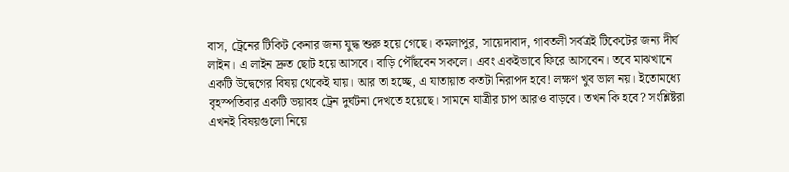বাস, ট্রেনের টিকিট কেনার জন্য যুদ্ধ শুরু হয়ে গেছে। কমলাপুর, সায়েদাবাদ, গাবতলী সর্বত্রই টিকেটের জন্য দীর্ঘ লাইন। এ লাইন দ্রুত ছোট হয়ে আসবে। বাড়ি পৌঁছবেন সকলে। এবং একইভাবে ফিরে আসবেন। তবে মাঝখানে একটি উদ্বেগের বিষয় থেকেই যায়। আর তা হচ্ছে, এ যাতায়াত কতটা নিরাপদ হবে! লক্ষণ খুব ভাল নয়। ইতোমধ্যে বৃহস্পতিবার একটি ভয়াবহ ট্রেন দুর্ঘটনা দেখতে হয়েছে। সামনে যাত্রীর চাপ আরও বাড়বে। তখন কি হবে? সংশ্লিষ্টরা এখনই বিষয়গুলো নিয়ে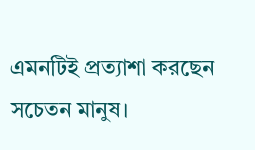এমনটিই প্রত্যাশা করছেন সচেতন মানুষ।